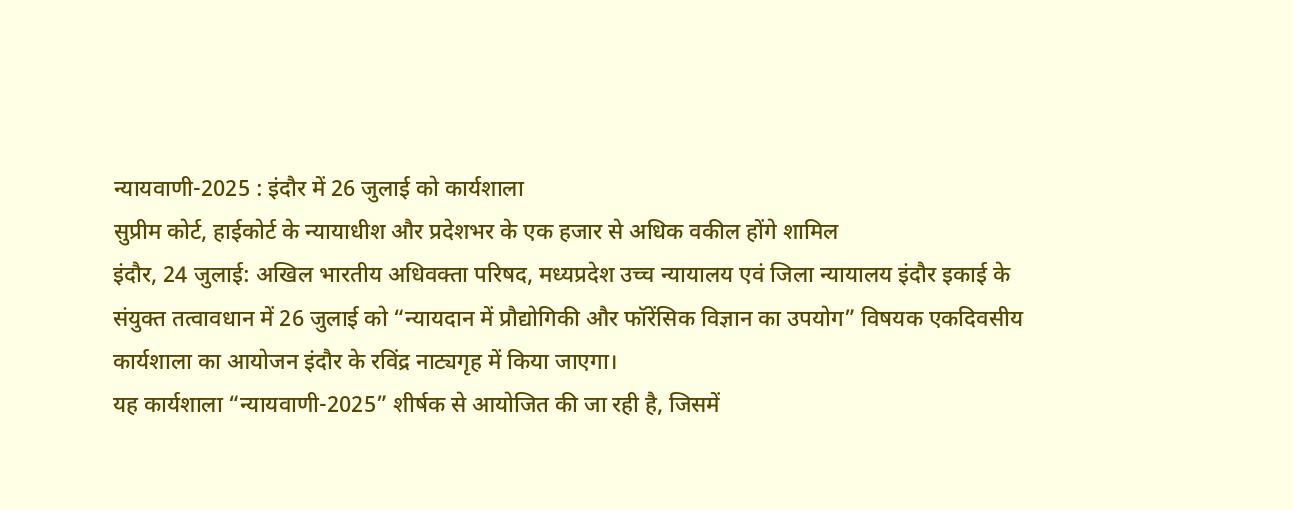न्यायवाणी-2025 : इंदौर में 26 जुलाई को कार्यशाला
सुप्रीम कोर्ट, हाईकोर्ट के न्यायाधीश और प्रदेशभर के एक हजार से अधिक वकील होंगे शामिल
इंदौर, 24 जुलाई: अखिल भारतीय अधिवक्ता परिषद, मध्यप्रदेश उच्च न्यायालय एवं जिला न्यायालय इंदौर इकाई के संयुक्त तत्वावधान में 26 जुलाई को “न्यायदान में प्रौद्योगिकी और फॉरेंसिक विज्ञान का उपयोग” विषयक एकदिवसीय कार्यशाला का आयोजन इंदौर के रविंद्र नाट्यगृह में किया जाएगा।
यह कार्यशाला “न्यायवाणी-2025” शीर्षक से आयोजित की जा रही है, जिसमें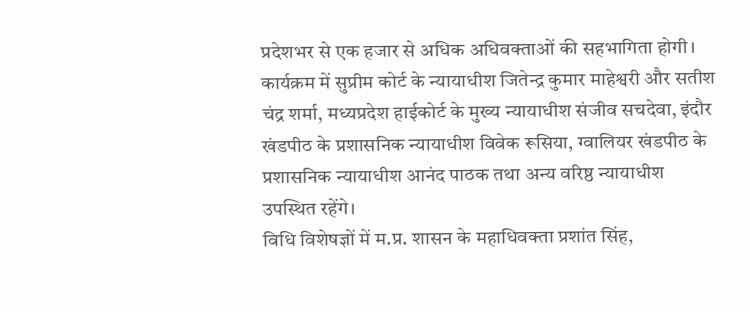प्रदेशभर से एक हजार से अधिक अधिवक्ताओं की सहभागिता होगी।
कार्यक्रम में सुप्रीम कोर्ट के न्यायाधीश जितेन्द्र कुमार माहेश्वरी और सतीश चंद्र शर्मा, मध्यप्रदेश हाईकोर्ट के मुख्य न्यायाधीश संजीव सचदेवा, इंदौर खंडपीठ के प्रशासनिक न्यायाधीश विवेक रूसिया, ग्वालियर खंडपीठ के प्रशासनिक न्यायाधीश आनंद पाठक तथा अन्य वरिष्ठ न्यायाधीश उपस्थित रहेंगे।
विधि विशेषज्ञों में म.प्र. शासन के महाधिवक्ता प्रशांत सिंह,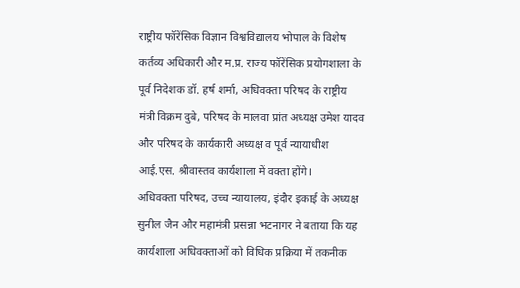राष्ट्रीय फॉरेंसिक विज्ञान विश्वविद्यालय भोपाल के विशेष कर्तव्य अधिकारी और म.प्र. राज्य फॉरेंसिक प्रयोगशाला के पूर्व निदेशक डॉ. हर्ष शर्मा, अधिवक्ता परिषद के राष्ट्रीय मंत्री विक्रम दुबे, परिषद के मालवा प्रांत अध्यक्ष उमेश यादव और परिषद के कार्यकारी अध्यक्ष व पूर्व न्यायाधीश आई.एस. श्रीवास्तव कार्यशाला में वक्ता होंगे।
अधिवक्ता परिषद, उच्च न्यायालय, इंदौर इकाई के अध्यक्ष सुनील जैन और महामंत्री प्रसन्ना भटनागर ने बताया कि यह कार्यशाला अधिवक्ताओं को विधिक प्रक्रिया में तकनीक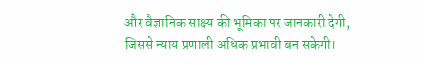और वैज्ञानिक साक्ष्य की भूमिका पर जानकारी देगी, जिससे न्याय प्रणाली अधिक प्रभावी बन सकेगी।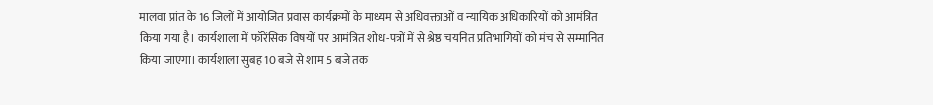मालवा प्रांत के 16 जिलों में आयोजित प्रवास कार्यक्रमों के माध्यम से अधिवक्ताओं व न्यायिक अधिकारियों को आमंत्रित किया गया है। कार्यशाला में फॉरेंसिक विषयों पर आमंत्रित शोध-पत्रों में से श्रेष्ठ चयनित प्रतिभागियों को मंच से सम्मानित किया जाएगा। कार्यशाला सुबह 10 बजे से शाम 5 बजे तक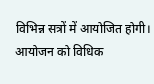विभिन्न सत्रों में आयोजित होगी। आयोजन को विधिक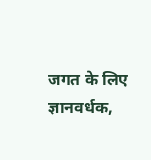जगत के लिए ज्ञानवर्धक,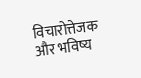विचारोत्तेजक और भविष्य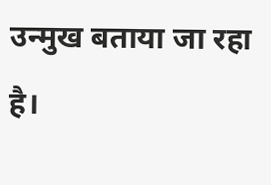उन्मुख बताया जा रहा है।